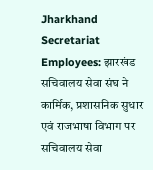Jharkhand Secretariat Employees: झारखंड सचिवालय सेवा संघ ने कार्मिक, प्रशासनिक सुधार एवं राजभाषा विभाग पर सचिवालय सेवा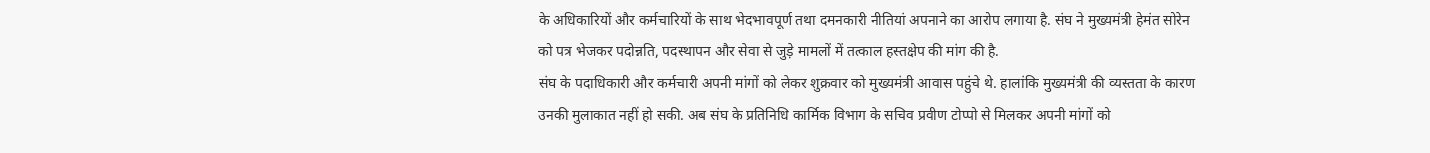के अधिकारियों और कर्मचारियों के साथ भेदभावपूर्ण तथा दमनकारी नीतियां अपनाने का आरोप लगाया है. संघ ने मुख्यमंत्री हेमंत सोरेन को पत्र भेजकर पदोन्नति, पदस्थापन और सेवा से जुड़े मामलों में तत्काल हस्तक्षेप की मांग की है.
संघ के पदाधिकारी और कर्मचारी अपनी मांगों को लेकर शुक्रवार को मुख्यमंत्री आवास पहुंचे थे. हालांकि मुख्यमंत्री की व्यस्तता के कारण उनकी मुलाकात नहीं हो सकी. अब संघ के प्रतिनिधि कार्मिक विभाग के सचिव प्रवीण टोप्पो से मिलकर अपनी मांगों को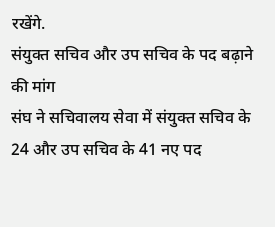रखेंगे.
संयुक्त सचिव और उप सचिव के पद बढ़ाने की मांग
संघ ने सचिवालय सेवा में संयुक्त सचिव के 24 और उप सचिव के 41 नए पद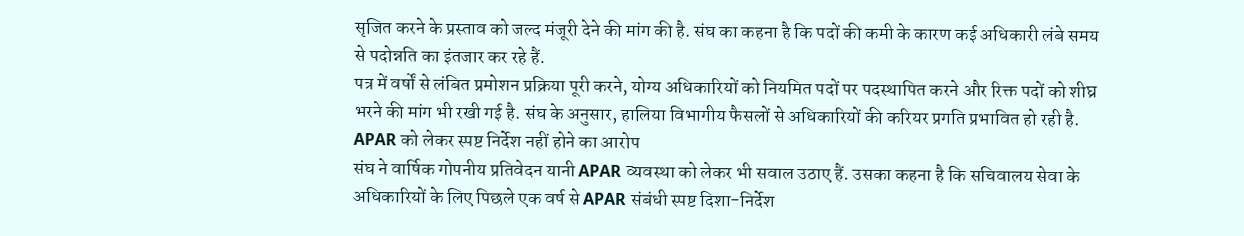सृजित करने के प्रस्ताव को जल्द मंजूरी देने की मांग की है. संघ का कहना है कि पदों की कमी के कारण कई अधिकारी लंबे समय से पदोन्नति का इंतजार कर रहे हैं.
पत्र में वर्षों से लंबित प्रमोशन प्रक्रिया पूरी करने, योग्य अधिकारियों को नियमित पदों पर पदस्थापित करने और रिक्त पदों को शीघ्र भरने की मांग भी रखी गई है. संघ के अनुसार, हालिया विभागीय फैसलों से अधिकारियों की करियर प्रगति प्रभावित हो रही है.
APAR को लेकर स्पष्ट निर्देश नहीं होने का आरोप
संघ ने वार्षिक गोपनीय प्रतिवेदन यानी APAR व्यवस्था को लेकर भी सवाल उठाए हैं. उसका कहना है कि सचिवालय सेवा के अधिकारियों के लिए पिछले एक वर्ष से APAR संबंधी स्पष्ट दिशा-निर्देश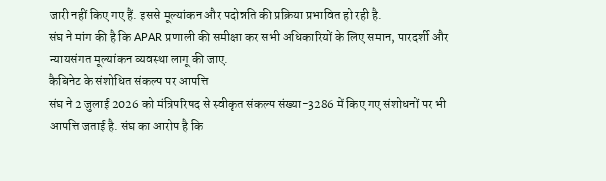जारी नहीं किए गए हैं. इससे मूल्यांकन और पदोन्नति की प्रक्रिया प्रभावित हो रही है.
संघ ने मांग की है कि APAR प्रणाली की समीक्षा कर सभी अधिकारियों के लिए समान, पारदर्शी और न्यायसंगत मूल्यांकन व्यवस्था लागू की जाए.
कैबिनेट के संशोधित संकल्प पर आपत्ति
संघ ने 2 जुलाई 2026 को मंत्रिपरिषद से स्वीकृत संकल्प संख्या-3286 में किए गए संशोधनों पर भी आपत्ति जताई है. संघ का आरोप है कि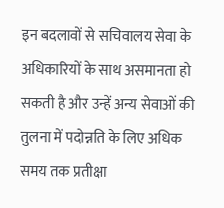इन बदलावों से सचिवालय सेवा के अधिकारियों के साथ असमानता हो सकती है और उन्हें अन्य सेवाओं की तुलना में पदोन्नति के लिए अधिक समय तक प्रतीक्षा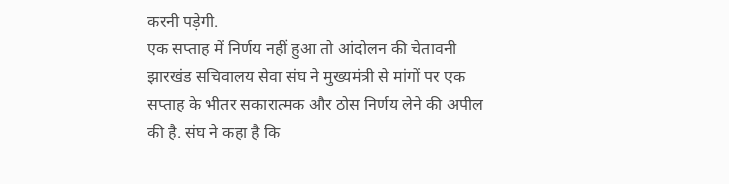करनी पड़ेगी.
एक सप्ताह में निर्णय नहीं हुआ तो आंदोलन की चेतावनी
झारखंड सचिवालय सेवा संघ ने मुख्यमंत्री से मांगों पर एक सप्ताह के भीतर सकारात्मक और ठोस निर्णय लेने की अपील की है. संघ ने कहा है कि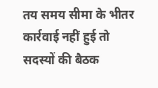तय समय सीमा के भीतर कार्रवाई नहीं हुई तो सदस्यों की बैठक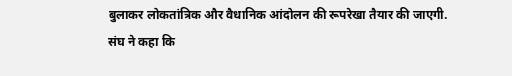बुलाकर लोकतांत्रिक और वैधानिक आंदोलन की रूपरेखा तैयार की जाएगी.
संघ ने कहा कि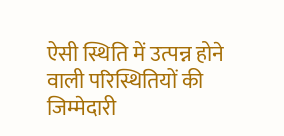ऐसी स्थिति में उत्पन्न होने वाली परिस्थितियों की जिम्मेदारी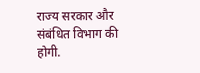राज्य सरकार और संबंधित विभाग की होगी.